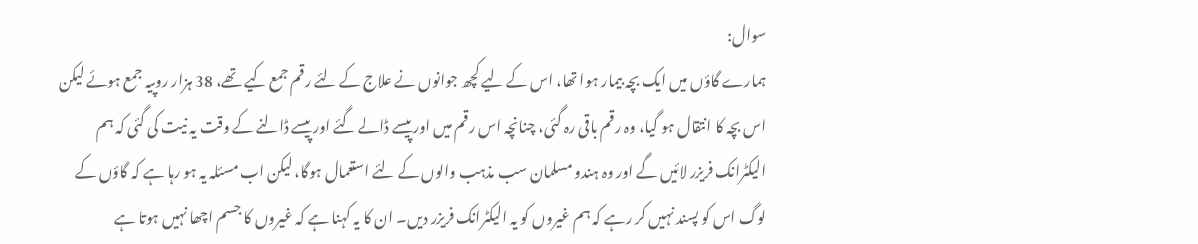سوال:
ہمارے گاؤں میں ایک بچہ بیمار ہوا تھا، اس کے لیے کچھ جوانوں نے علاج کے لئے رقم جمع کیے تھے، 38 ہزار روپیہ جمع ہوئے لیکن اس بچہ کا انتقال ہو گیا، وہ رقم باقی رہ گئی، چنانچہ اس رقم میں اور پیسے ڈالے گئے اور پیسے ڈالنے کے وقت یہ نیت کی گئی کہ ہم الیکٹرانک فریزر لائیں گے اور وہ ہندو مسلمان سب مذہب والوں کے لئے استعمال ہوگا، لیکن اب مسئلہ یہ ہو رہا ہے کہ گاؤں کے لوگ اس کو پسند نہیں کر رہے کہ ہم غیروں کو یہ الیکٹرانک فریزر دیں۔ ان کا یہ کہنا ہے کہ غیروں کا جسم اچھا نہیں ہوتا ہے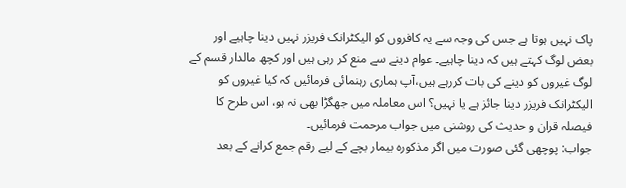پاک نہیں ہوتا ہے جس کی وجہ سے یہ کافروں کو الیکٹرانک فریزر نہیں دینا چاہیے اور بعض لوگ کہتے ہیں کہ دینا چاہیے۔ عوام دینے سے منع کر رہی ہیں اور کچھ مالدار قسم کے لوگ غیروں کو دینے کی بات کررہے ہیں،آپ ہماری رہنمائی فرمائیں کہ کیا غیروں کو الیکٹرانک فریزر دینا جائز ہے یا نہیں؟ اس معاملہ میں جھگڑا بھی نہ ہو، اس طرح کا فیصلہ قران و حدیث کی روشنی میں جواب مرحمت فرمائیں۔
جواب: پوچھی گئی صورت میں اگر مذکورہ بیمار بچے کے لیے رقم جمع کرانے کے بعد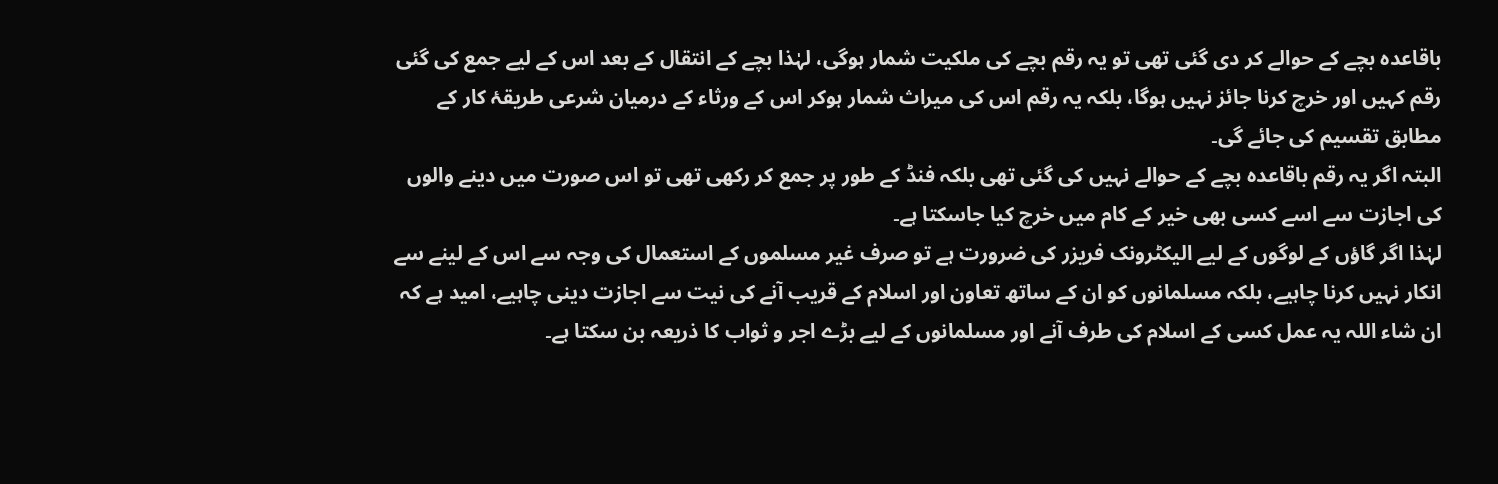باقاعدہ بچے کے حوالے کر دی گئی تھی تو یہ رقم بچے کی ملکیت شمار ہوگی، لہٰذا بچے کے انتقال کے بعد اس کے لیے جمع کی گئی رقم کہیں اور خرچ کرنا جائز نہیں ہوگا، بلکہ یہ رقم اس کی میراث شمار ہوکر اس کے ورثاء کے درمیان شرعی طریقۂ کار کے مطابق تقسیم کی جائے گی۔
البتہ اگر یہ رقم باقاعدہ بچے کے حوالے نہیں کی گئی تھی بلکہ فنڈ کے طور پر جمع کر رکھی تھی تو اس صورت میں دینے والوں کی اجازت سے اسے کسی بھی خیر کے کام میں خرچ کیا جاسکتا ہے۔
لہٰذا اگر گاؤں کے لوگوں کے لیے الیکٹرونک فریزر کی ضرورت ہے تو صرف غیر مسلموں کے استعمال کی وجہ سے اس کے لینے سے انکار نہیں کرنا چاہیے، بلکہ مسلمانوں کو ان کے ساتھ تعاون اور اسلام کے قریب آنے کی نیت سے اجازت دینی چاہیے، امید ہے کہ ان شاء اللہ یہ عمل کسی کے اسلام کی طرف آنے اور مسلمانوں کے لیے بڑے اجر و ثواب کا ذریعہ بن سکتا ہے۔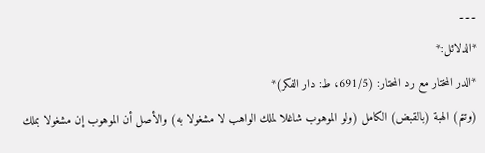۔۔۔
*الدلائل:*
*الدر المختار مع رد المحتار: (691/5، ط: دار الفکر)*
(وتتم) الهبة (بالقبض) الكامل (ولو الموهوب شاغلا لملك الواهب لا مشغولا به) والأصل أن الموهوب إن مشغولا بملك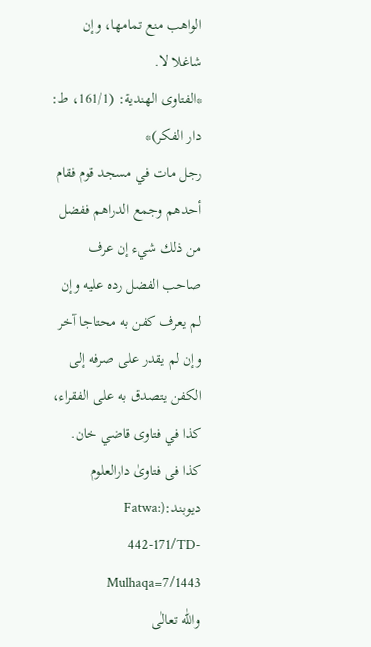الواهب منع تمامها، وإن شاغلا لا.
*الفتاوى الهندية: (161/1، ط: دار الفكر)*
رجل مات في مسجد قوم فقام أحدهم وجمع الدراهم ففضل من ذلك شيء إن عرف صاحب الفضل رده عليه وإن لم يعرف كفن به محتاجا آخر وإن لم يقدر على صرفه إلى الكفن يتصدق به على الفقراء، كذا في فتاوى قاضي خان.
کذا فی فتاویٰ دارالعلوم دیوبند:(Fatwa: 442-171/TD-Mulhaqa=7/1443
واللّٰه تعالٰی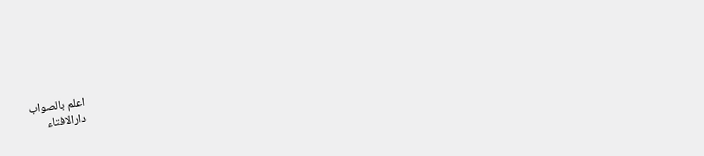اعلم بالصواب
دارالافتاء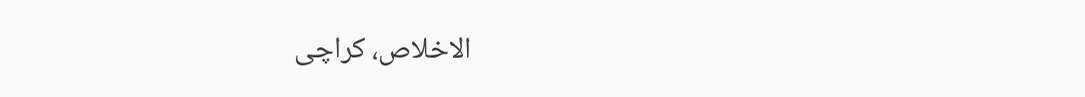الاخلاص، کراچی